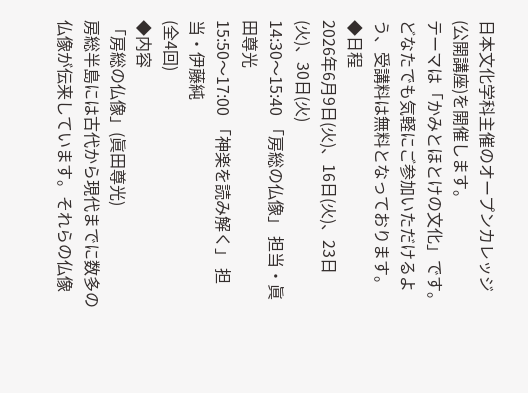日本文化学科主催のオープンカレッジ(公開講座)を開催します。
テーマは「かみとほとけの文化」です。
どなたでも気軽にご参加いただけるよう、受講料は無料となっております。
◆日程
2026年6月9日(火)、16日(火)、23日(火)、30日(火)
14:30〜15:40 「房総の仏像」 担当・眞田尊光
15:50〜17:00 「神楽を読み解く」 担当・伊藤純
(全4回)
◆内容
「房総の仏像」(眞田尊光)
房総半島には古代から現代までに数多の仏像が伝来しています。それらの仏像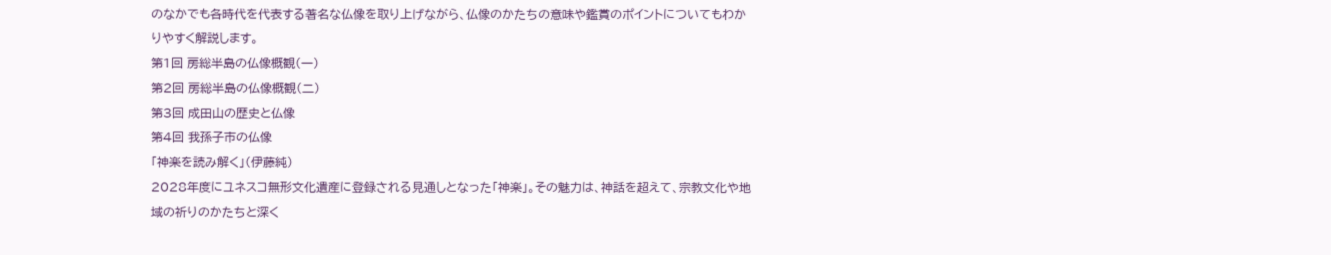のなかでも各時代を代表する著名な仏像を取り上げながら、仏像のかたちの意味や鑑賞のポイントについてもわかりやすく解説します。
第1回 房総半島の仏像概観(一)
第2回 房総半島の仏像概観(二)
第3回 成田山の歴史と仏像
第4回 我孫子市の仏像
「神楽を読み解く」(伊藤純)
2028年度にユネスコ無形文化遺産に登録される見通しとなった「神楽」。その魅力は、神話を超えて、宗教文化や地域の祈りのかたちと深く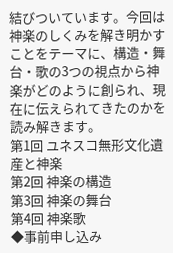結びついています。今回は神楽のしくみを解き明かすことをテーマに、構造・舞台・歌の3つの視点から神楽がどのように創られ、現在に伝えられてきたのかを読み解きます。
第1回 ユネスコ無形文化遺産と神楽
第2回 神楽の構造
第3回 神楽の舞台
第4回 神楽歌
◆事前申し込み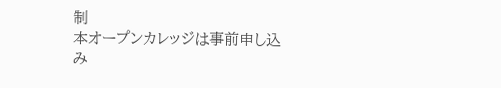制
本オープンカレッジは事前申し込み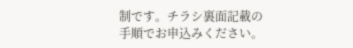制です。チラシ裏面記載の手順でお申込みください。